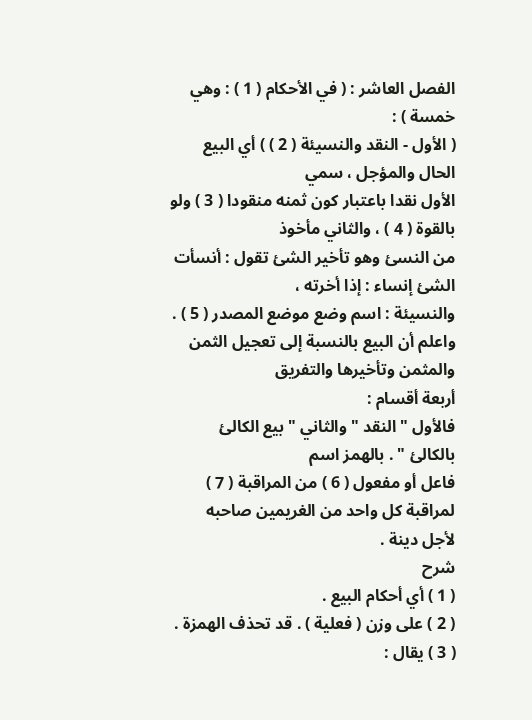الفصل العاشر : ( في الأحكام ( 1 ) : وهي خمسة ) :
( الأول - النقد والنسيئة ( 2 ) ) أي البيع الحال والمؤجل ، سمي
الأول نقدا باعتبار كون ثمنه منقودا ( 3 ) ولو بالقوة ( 4 ) ، والثاني مأخوذ
من النسئ وهو تأخير الشئ تقول : أنسأت الشئ إنساء : إذا أخرته ،
والنسيئة : اسم وضع موضع المصدر ( 5 ) .
واعلم أن البيع بالنسبة إلى تعجيل الثمن والمثمن وتأخيرها والتفريق
أربعة أقسام :
فالأول " النقد " والثاني " بيع الكالئ بالكالئ " . بالهمز اسم
فاعل أو مفعول ( 6 ) من المراقبة ( 7 ) لمراقبة كل واحد من الغريمين صاحبه
لأجل دينة .
شرح
( 1 ) أي أحكام البيع .
( 2 ) على وزن ( فعلية ) . قد تحذف الهمزة .
( 3 ) يقال :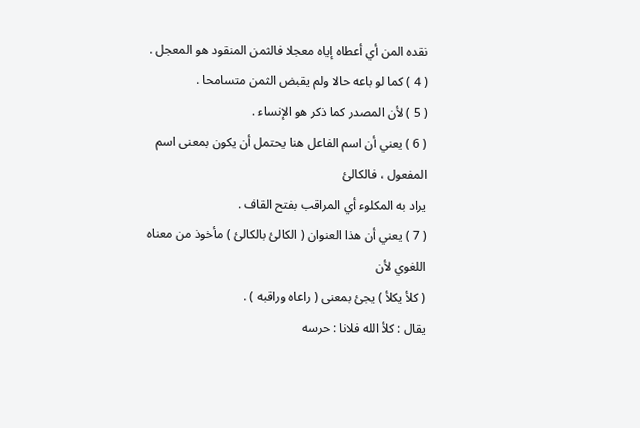نقده المن أي أعطاه إياه معجلا فالثمن المنقود هو المعجل .
( 4 ) كما لو باعه حالا ولم يقبض الثمن متسامحا .
( 5 ) لأن المصدر كما ذكر هو الإنساء .
( 6 ) يعني أن اسم الفاعل هنا يحتمل أن يكون بمعنى اسم المفعول ، فالكالئ
يراد به المكلوء أي المراقب بفتح القاف .
( 7 ) يعني أن هذا العنوان ( الكالئ بالكالئ ) مأخوذ من معناه اللغوي لأن
( كلأ يكلأ ) يجئ بمعنى ( راعاه وراقبه ) .
يقال : كلأ الله فلانا : حرسه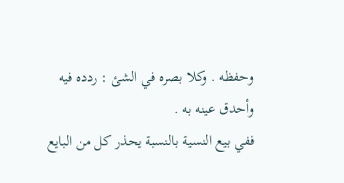وحفظه . وكلا بصره في الشئ : ردده فيه
وأحدق عينه به .
ففي بيع النسية بالنسبة يحذر كل من البايع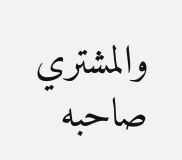والمشتري صاحبه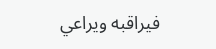فيراقبه ويراعي